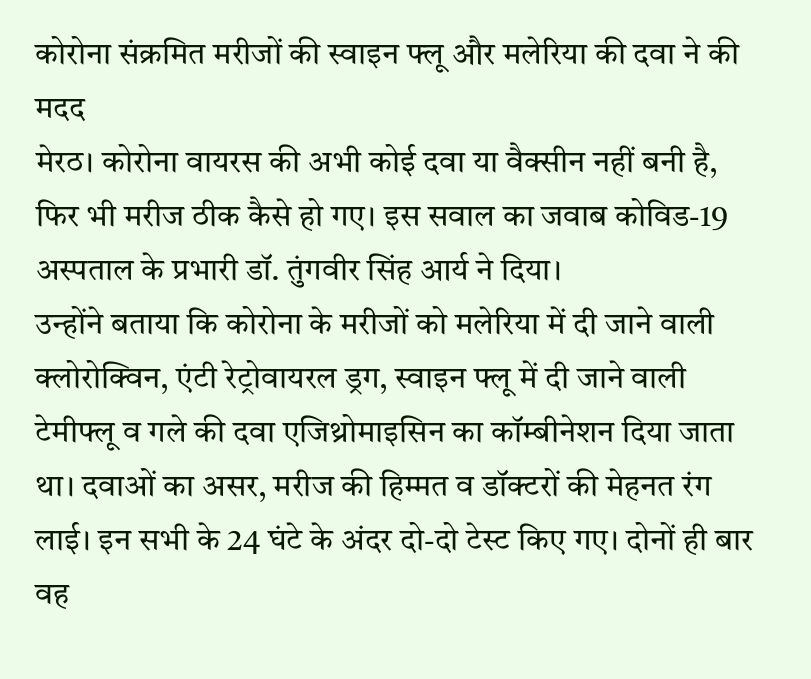कोरोना संक्रमित मरीजों की स्वाइन फ्लू और मलेरिया की दवा ने की मदद
मेरठ। कोरोना वायरस की अभी कोई दवा या वैक्सीन नहीं बनी है, फिर भी मरीज ठीक कैसे हो गए। इस सवाल का जवाब कोविड-19 अस्पताल के प्रभारी डॉ. तुंगवीर सिंह आर्य ने दिया।
उन्होंने बताया कि कोरोना के मरीजों को मलेरिया में दी जाने वाली क्लोरोक्विन, एंटी रेट्रोवायरल ड्रग, स्वाइन फ्लू में दी जाने वाली टेमीफ्लू व गले की दवा एजिथ्रोमाइसिन का कॉम्बीनेशन दिया जाता था। दवाओं का असर, मरीज की हिम्मत व डॉक्टरों की मेहनत रंग लाई। इन सभी के 24 घंटे के अंदर दो-दो टेस्ट किए गए। दोनों ही बार वह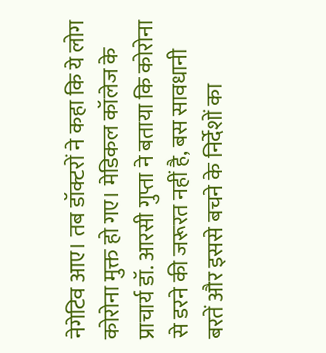नेगेटिव आए। तब डॉक्टरों ने कहा कि ये लोग कोरोना मुक्त हो गए। मेडिकल कॉलेज के प्राचार्य डॉ. आरसी गुप्ता ने बताया कि कोरोना से डरने की जरूरत नहीं है, बस सावधानी बरतें और इससे बचने के निर्देशों का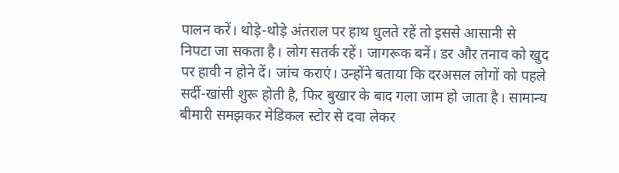पालन करें। थोड़े-थोड़े अंतराल पर हाथ धुलते रहें तो इससे आसानी से निपटा जा सकता है। लोग सतर्क रहें। जागरूक बनें। डर और तनाव को खुद पर हावी न होने दें। जांच कराएं। उन्होंने बताया कि दरअसल लोगों को पहले सर्दी-खांसी शुरू होती है, फिर बुखार के बाद गला जाम हो जाता है। सामान्य बीमारी समझकर मेडिकल स्टोर से दवा लेकर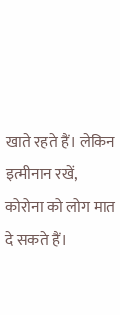खाते रहते हैं। लेकिन इत्मीनान रखें, कोरोना को लोग मात दे सकते हैं।